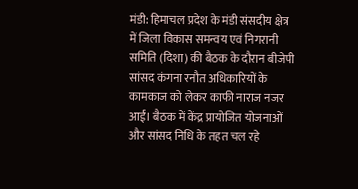मंडी: हिमाचल प्रदेश के मंडी संसदीय क्षेत्र में जिला विकास समन्वय एवं निगरानी समिति (दिशा) की बैठक के दौरान बीजेपी सांसद कंगना रनौत अधिकारियों के कामकाज को लेकर काफी नाराज नजर आईं। बैठक में केंद्र प्रायोजित योजनाओं और सांसद निधि के तहत चल रहे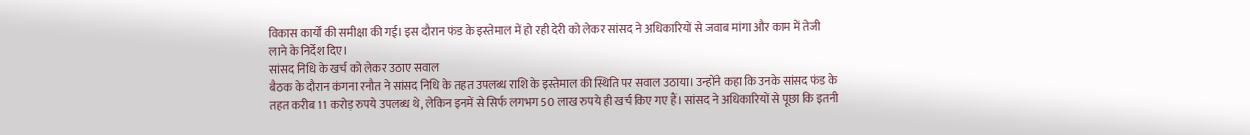विकास कार्यों की समीक्षा की गई। इस दौरान फंड के इस्तेमाल में हो रही देरी को लेकर सांसद ने अधिकारियों से जवाब मांगा और काम में तेजी लाने के निर्देश दिए।
सांसद निधि के खर्च को लेकर उठाए सवाल
बैठक के दौरान कंगना रनौत ने सांसद निधि के तहत उपलब्ध राशि के इस्तेमाल की स्थिति पर सवाल उठाया। उन्होंने कहा कि उनके सांसद फंड के तहत करीब 11 करोड़ रुपये उपलब्ध थे, लेकिन इनमें से सिर्फ लगभग 50 लाख रुपये ही खर्च किए गए हैं। सांसद ने अधिकारियों से पूछा कि इतनी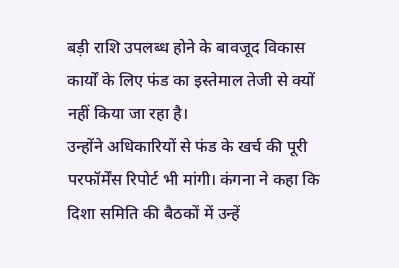बड़ी राशि उपलब्ध होने के बावजूद विकास कार्यों के लिए फंड का इस्तेमाल तेजी से क्यों नहीं किया जा रहा है।
उन्होंने अधिकारियों से फंड के खर्च की पूरी परफॉर्मेंस रिपोर्ट भी मांगी। कंगना ने कहा कि दिशा समिति की बैठकों में उन्हें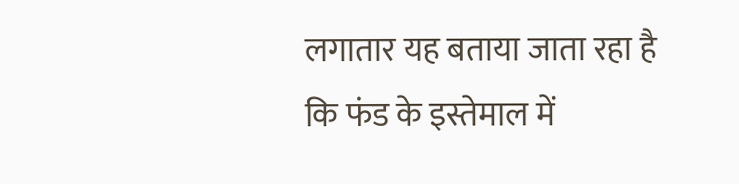लगातार यह बताया जाता रहा है कि फंड के इस्तेमाल में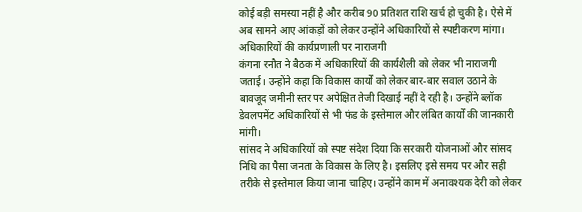कोई बड़ी समस्या नहीं है और करीब 90 प्रतिशत राशि खर्च हो चुकी है। ऐसे में अब सामने आए आंकड़ों को लेकर उन्होंने अधिकारियों से स्पष्टीकरण मांगा।
अधिकारियों की कार्यप्रणाली पर नाराजगी
कंगना रनौत ने बैठक में अधिकारियों की कार्यशैली को लेकर भी नाराजगी जताई। उन्होंने कहा कि विकास कार्यों को लेकर बार-बार सवाल उठाने के बावजूद जमीनी स्तर पर अपेक्षित तेजी दिखाई नहीं दे रही है। उन्होंने ब्लॉक डेवलपमेंट अधिकारियों से भी फंड के इस्तेमाल और लंबित कार्यों की जानकारी मांगी।
सांसद ने अधिकारियों को स्पष्ट संदेश दिया कि सरकारी योजनाओं और सांसद निधि का पैसा जनता के विकास के लिए है। इसलिए इसे समय पर और सही तरीके से इस्तेमाल किया जाना चाहिए। उन्होंने काम में अनावश्यक देरी को लेकर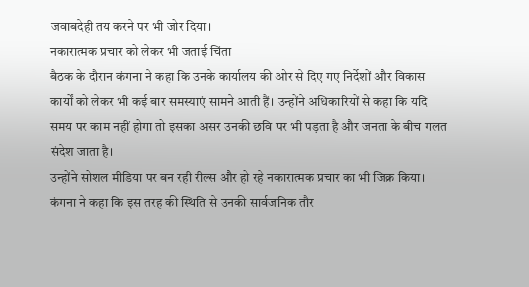जवाबदेही तय करने पर भी जोर दिया।
नकारात्मक प्रचार को लेकर भी जताई चिंता
बैठक के दौरान कंगना ने कहा कि उनके कार्यालय की ओर से दिए गए निर्देशों और विकास कार्यों को लेकर भी कई बार समस्याएं सामने आती हैं। उन्होंने अधिकारियों से कहा कि यदि समय पर काम नहीं होगा तो इसका असर उनकी छवि पर भी पड़ता है और जनता के बीच गलत संदेश जाता है।
उन्होंने सोशल मीडिया पर बन रही रील्स और हो रहे नकारात्मक प्रचार का भी जिक्र किया। कंगना ने कहा कि इस तरह की स्थिति से उनकी सार्वजनिक तौर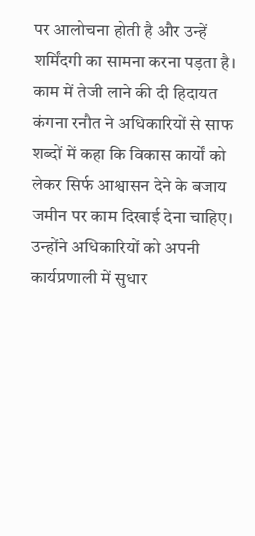पर आलोचना होती है और उन्हें शर्मिंदगी का सामना करना पड़ता है।
काम में तेजी लाने की दी हिदायत
कंगना रनौत ने अधिकारियों से साफ शब्दों में कहा कि विकास कार्यों को लेकर सिर्फ आश्वासन देने के बजाय जमीन पर काम दिखाई देना चाहिए। उन्होंने अधिकारियों को अपनी कार्यप्रणाली में सुधार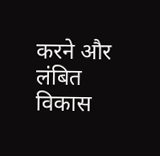करने और लंबित विकास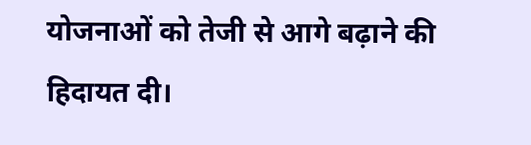योजनाओं को तेजी से आगे बढ़ाने की हिदायत दी।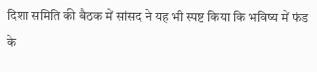दिशा समिति की बैठक में सांसद ने यह भी स्पष्ट किया कि भविष्य में फंड के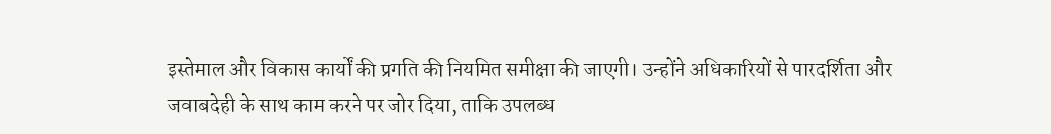इस्तेमाल और विकास कार्यों की प्रगति की नियमित समीक्षा की जाएगी। उन्होंने अधिकारियों से पारदर्शिता और जवाबदेही के साथ काम करने पर जोर दिया, ताकि उपलब्ध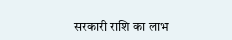सरकारी राशि का लाभ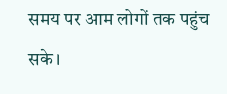समय पर आम लोगों तक पहुंच सके।